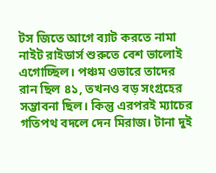টস জিতে আগে ব্যাট করতে নামা নাইট রাইডার্স শুরুতে বেশ ভালোই এগোচ্ছিল। পঞ্চম ওভারে তাদের রান ছিল ৪১, তখনও বড় সংগ্রহের সম্ভাবনা ছিল। কিন্তু এরপরই ম্যাচের গতিপথ বদলে দেন মিরাজ। টানা দুই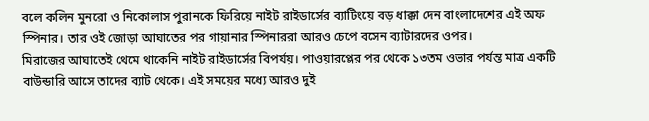বলে কলিন মুনরো ও নিকোলাস পুরানকে ফিরিয়ে নাইট রাইডার্সের ব্যাটিংয়ে বড় ধাক্কা দেন বাংলাদেশের এই অফ স্পিনার। তার ওই জোড়া আঘাতের পর গায়ানার স্পিনাররা আরও চেপে বসেন ব্যাটারদের ওপর।
মিরাজের আঘাতেই থেমে থাকেনি নাইট রাইডার্সের বিপর্যয়। পাওয়ারপ্লের পর থেকে ১৩তম ওভার পর্যন্ত মাত্র একটি বাউন্ডারি আসে তাদের ব্যাট থেকে। এই সময়ের মধ্যে আরও দুই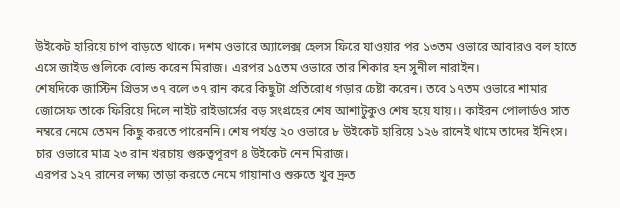উইকেট হারিয়ে চাপ বাড়তে থাকে। দশম ওভারে অ্যালেক্স হেলস ফিরে যাওয়ার পর ১৩তম ওভারে আবারও বল হাতে এসে জাইড গুলিকে বোল্ড করেন মিরাজ। এরপর ১৫তম ওভারে তার শিকার হন সুনীল নারাইন।
শেষদিকে জাস্টিন গ্রিভস ৩৭ বলে ৩৭ রান করে কিছুটা প্রতিরোধ গড়ার চেষ্টা করেন। তবে ১৭তম ওভারে শামার জোসেফ তাকে ফিরিয়ে দিলে নাইট রাইডার্সের বড় সংগ্রহের শেষ আশাটুকুও শেষ হয়ে যায়।। কাইরন পোলার্ডও সাত নম্বরে নেমে তেমন কিছু করতে পারেননি। শেষ পর্যন্ত ২০ ওভারে ৮ উইকেট হারিয়ে ১২৬ রানেই থামে তাদের ইনিংস। চার ওভারে মাত্র ২৩ রান খরচায় গুরুত্বপূরণ ৪ উইকেট নেন মিরাজ।
এরপর ১২৭ রানের লক্ষ্য তাড়া করতে নেমে গায়ানাও শুরুতে খুব দ্রুত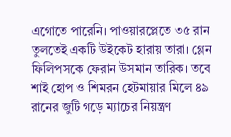এগোতে পারেনি। পাওয়ারপ্লেতে ৩৫ রান তুলতেই একটি উইকেট হারায় তারা। গ্লেন ফিলিপসকে ফেরান উসমান তারিক। তবে শাই হোপ ও শিমরন হেটমায়ার মিলে ৪৯ রানের জুটি গড়ে ম্যাচের নিয়ন্ত্রণ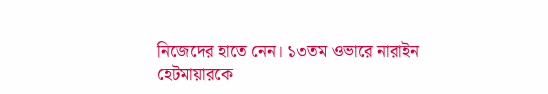নিজেদের হাতে নেন। ১৩তম ওভারে নারাইন হেটমায়ারকে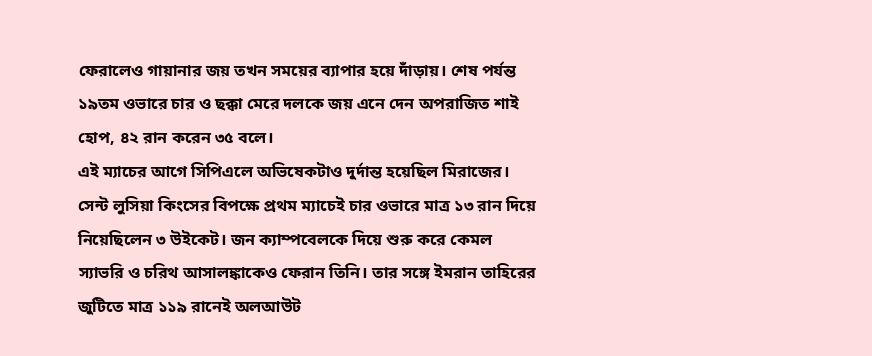ফেরালেও গায়ানার জয় তখন সময়ের ব্যাপার হয়ে দাঁড়ায়। শেষ পর্যন্ত ১৯তম ওভারে চার ও ছক্কা মেরে দলকে জয় এনে দেন অপরাজিত শাই হোপ, ৪২ রান করেন ৩৫ বলে।
এই ম্যাচের আগে সিপিএলে অভিষেকটাও দুর্দান্ত হয়েছিল মিরাজের। সেন্ট লুসিয়া কিংসের বিপক্ষে প্রথম ম্যাচেই চার ওভারে মাত্র ১৩ রান দিয়ে নিয়েছিলেন ৩ উইকেট। জন ক্যাম্পবেলকে দিয়ে শুরু করে কেমল স্যাভরি ও চরিথ আসালঙ্কাকেও ফেরান তিনি। তার সঙ্গে ইমরান তাহিরের জুটিতে মাত্র ১১৯ রানেই অলআউট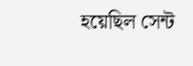হয়েছিল সেন্ট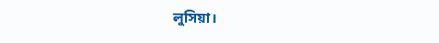লুসিয়া।